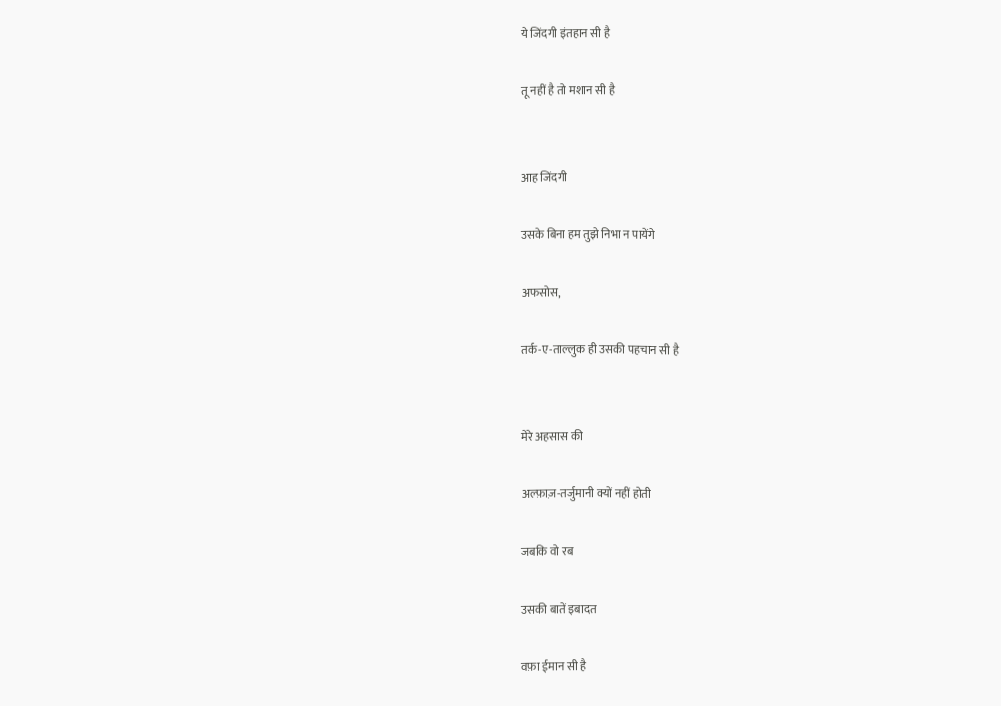ये जिंदगी इंतहान सी है

तू नहीं है तो मशान सी है


आह जिंदगी

उसके बिना हम तुझे निभा न पायेंगे

अफसोस,

तर्क-ए-ताल्लुक ही उसकी पहचान सी है


मेरे अहसास की

अल्फ़ाज़-तर्जुमानी क्यों नहीं होती

जबकि वो रब

उसकी बातें इबादत

वफ़ा ईमान सी है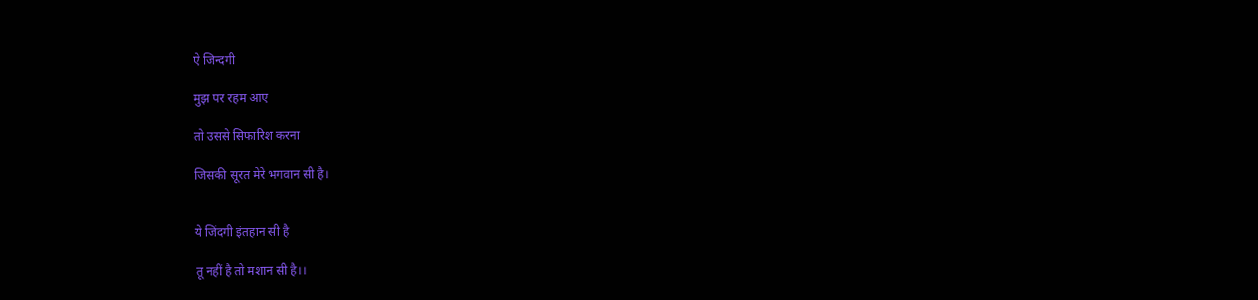ऐ जिन्दगी

मुझ पर रहम आए

तो उससे सिफारिश करना

जिसकी सूरत मेरे भगवान सी है।


ये जिंदगी इंतहान सी है

तू नहीं है तो मशान सी है।।